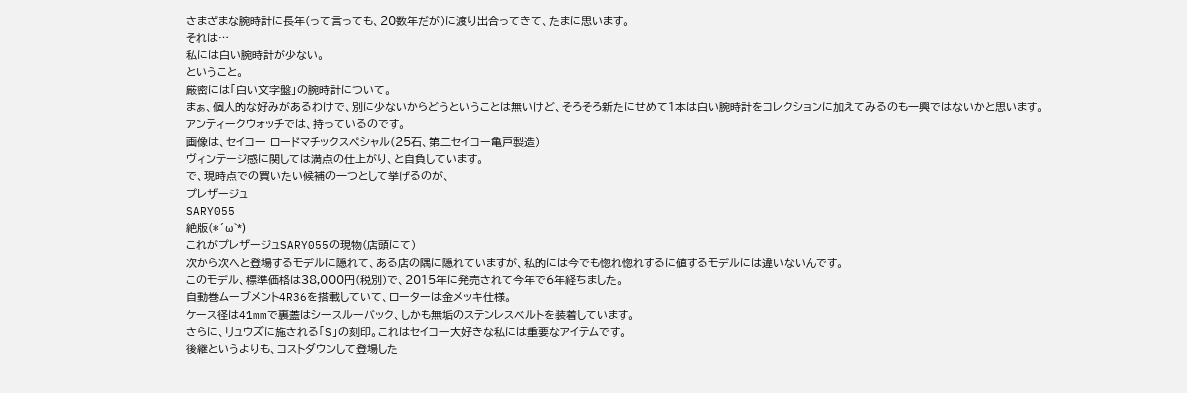さまざまな腕時計に長年(って言っても、20数年だが)に渡り出合ってきて、たまに思います。
それは…
私には白い腕時計が少ない。
ということ。
厳密には「白い文字盤」の腕時計について。
まぁ、個人的な好みがあるわけで、別に少ないからどうということは無いけど、そろそろ新たにせめて1本は白い腕時計をコレクションに加えてみるのも一興ではないかと思います。
アンティークウォッチでは、持っているのです。
画像は、セイコー ロードマチックスペシャル(25石、第二セイコー亀戸製造)
ヴィンテージ感に関しては満点の仕上がり、と自負しています。
で、現時点での買いたい候補の一つとして挙げるのが、
プレザージュ
SARY055
絶版(*´ω`*)
これがプレザージュSARY055の現物(店頭にて)
次から次へと登場するモデルに隠れて、ある店の隅に隠れていますが、私的には今でも惚れ惚れするに値するモデルには違いないんです。
このモデル、標準価格は38,000円(税別)で、2015年に発売されて今年で6年経ちました。
自動巻ムーブメント4R36を搭載していて、ローターは金メッキ仕様。
ケース径は41mmで裏蓋はシースルーバック、しかも無垢のステンレスベルトを装着しています。
さらに、リュウズに施される「S」の刻印。これはセイコー大好きな私には重要なアイテムです。
後継というよりも、コストダウンして登場した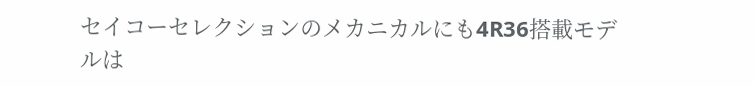セイコーセレクションのメカニカルにも4R36搭載モデルは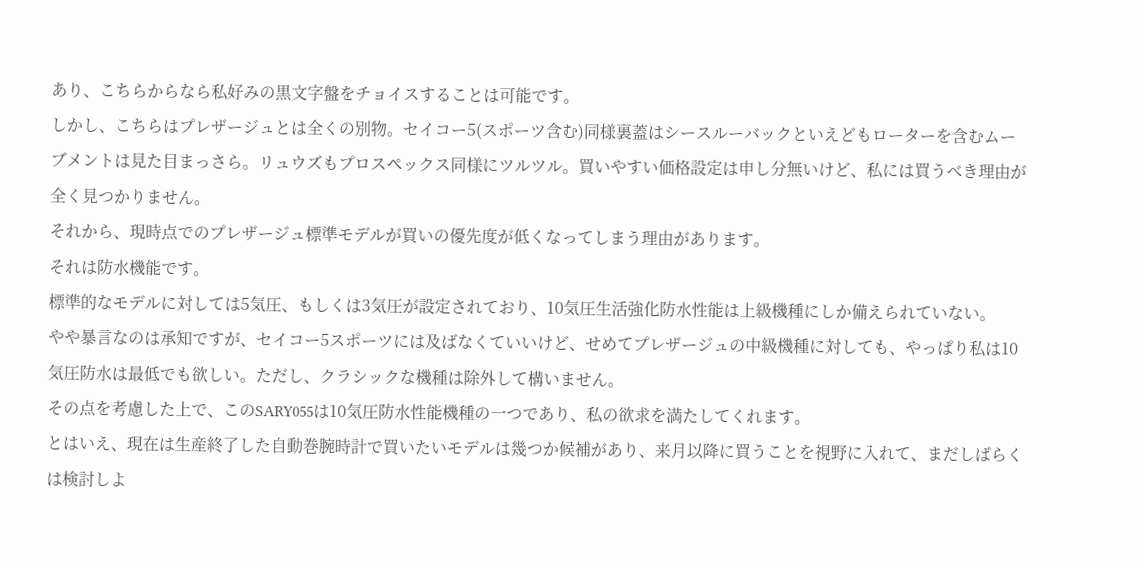あり、こちらからなら私好みの黒文字盤をチョイスすることは可能です。
しかし、こちらはプレザージュとは全くの別物。セイコー5(スポーツ含む)同様裏蓋はシースルーバックといえどもローターを含むムーブメントは見た目まっさら。リュウズもプロスペックス同様にツルツル。買いやすい価格設定は申し分無いけど、私には買うべき理由が全く見つかりません。
それから、現時点でのプレザージュ標準モデルが買いの優先度が低くなってしまう理由があります。
それは防水機能です。
標準的なモデルに対しては5気圧、もしくは3気圧が設定されており、10気圧生活強化防水性能は上級機種にしか備えられていない。
やや暴言なのは承知ですが、セイコー5スポーツには及ばなくていいけど、せめてプレザージュの中級機種に対しても、やっぱり私は10気圧防水は最低でも欲しい。ただし、クラシックな機種は除外して構いません。
その点を考慮した上で、このSARY055は10気圧防水性能機種の一つであり、私の欲求を満たしてくれます。
とはいえ、現在は生産終了した自動巻腕時計で買いたいモデルは幾つか候補があり、来月以降に買うことを視野に入れて、まだしばらくは検討しよ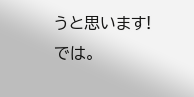うと思います!
では。